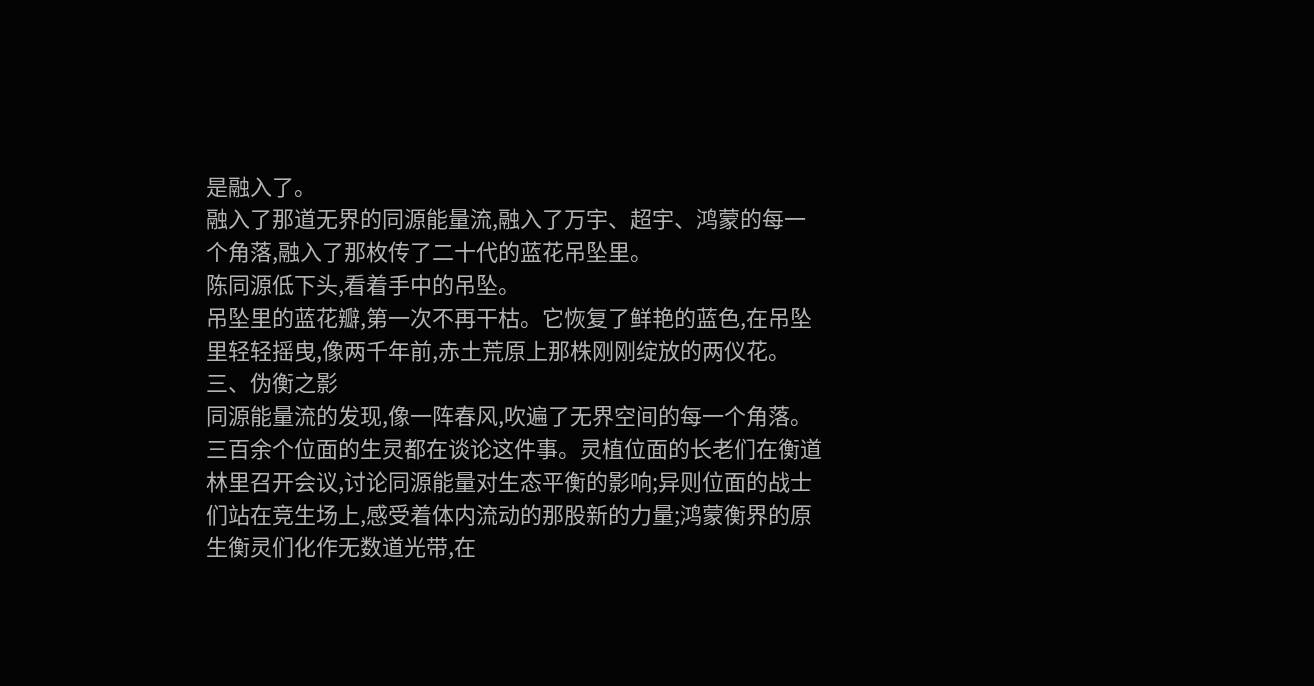是融入了。
融入了那道无界的同源能量流,融入了万宇、超宇、鸿蒙的每一个角落,融入了那枚传了二十代的蓝花吊坠里。
陈同源低下头,看着手中的吊坠。
吊坠里的蓝花瓣,第一次不再干枯。它恢复了鲜艳的蓝色,在吊坠里轻轻摇曳,像两千年前,赤土荒原上那株刚刚绽放的两仪花。
三、伪衡之影
同源能量流的发现,像一阵春风,吹遍了无界空间的每一个角落。
三百余个位面的生灵都在谈论这件事。灵植位面的长老们在衡道林里召开会议,讨论同源能量对生态平衡的影响;异则位面的战士们站在竞生场上,感受着体内流动的那股新的力量;鸿蒙衡界的原生衡灵们化作无数道光带,在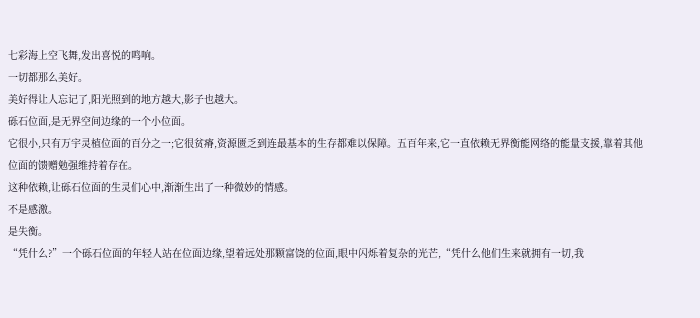七彩海上空飞舞,发出喜悦的鸣响。
一切都那么美好。
美好得让人忘记了,阳光照到的地方越大,影子也越大。
砾石位面,是无界空间边缘的一个小位面。
它很小,只有万宇灵植位面的百分之一;它很贫瘠,资源匮乏到连最基本的生存都难以保障。五百年来,它一直依赖无界衡能网络的能量支援,靠着其他位面的馈赠勉强维持着存在。
这种依赖,让砾石位面的生灵们心中,渐渐生出了一种微妙的情感。
不是感激。
是失衡。
“凭什么?”一个砾石位面的年轻人站在位面边缘,望着远处那颗富饶的位面,眼中闪烁着复杂的光芒,“凭什么他们生来就拥有一切,我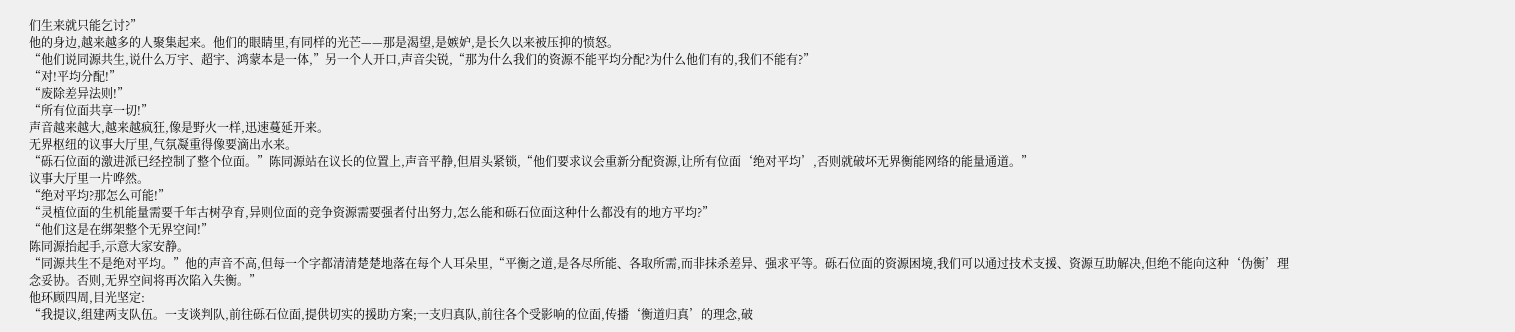们生来就只能乞讨?”
他的身边,越来越多的人聚集起来。他们的眼睛里,有同样的光芒——那是渴望,是嫉妒,是长久以来被压抑的愤怒。
“他们说同源共生,说什么万宇、超宇、鸿蒙本是一体,”另一个人开口,声音尖锐,“那为什么我们的资源不能平均分配?为什么他们有的,我们不能有?”
“对!平均分配!”
“废除差异法则!”
“所有位面共享一切!”
声音越来越大,越来越疯狂,像是野火一样,迅速蔓延开来。
无界枢纽的议事大厅里,气氛凝重得像要滴出水来。
“砾石位面的激进派已经控制了整个位面。”陈同源站在议长的位置上,声音平静,但眉头紧锁,“他们要求议会重新分配资源,让所有位面‘绝对平均’,否则就破坏无界衡能网络的能量通道。”
议事大厅里一片哗然。
“绝对平均?那怎么可能!”
“灵植位面的生机能量需要千年古树孕育,异则位面的竞争资源需要强者付出努力,怎么能和砾石位面这种什么都没有的地方平均?”
“他们这是在绑架整个无界空间!”
陈同源抬起手,示意大家安静。
“同源共生不是绝对平均。”他的声音不高,但每一个字都清清楚楚地落在每个人耳朵里,“平衡之道,是各尽所能、各取所需,而非抹杀差异、强求平等。砾石位面的资源困境,我们可以通过技术支援、资源互助解决,但绝不能向这种‘伪衡’理念妥协。否则,无界空间将再次陷入失衡。”
他环顾四周,目光坚定:
“我提议,组建两支队伍。一支谈判队,前往砾石位面,提供切实的援助方案;一支归真队,前往各个受影响的位面,传播‘衡道归真’的理念,破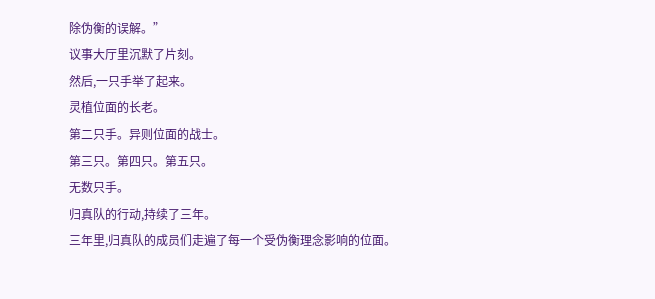除伪衡的误解。”
议事大厅里沉默了片刻。
然后,一只手举了起来。
灵植位面的长老。
第二只手。异则位面的战士。
第三只。第四只。第五只。
无数只手。
归真队的行动,持续了三年。
三年里,归真队的成员们走遍了每一个受伪衡理念影响的位面。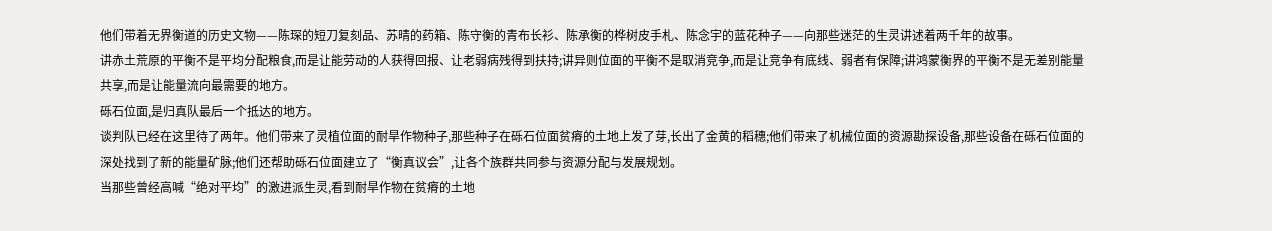他们带着无界衡道的历史文物——陈琛的短刀复刻品、苏晴的药箱、陈守衡的青布长衫、陈承衡的桦树皮手札、陈念宇的蓝花种子——向那些迷茫的生灵讲述着两千年的故事。
讲赤土荒原的平衡不是平均分配粮食,而是让能劳动的人获得回报、让老弱病残得到扶持;讲异则位面的平衡不是取消竞争,而是让竞争有底线、弱者有保障;讲鸿蒙衡界的平衡不是无差别能量共享,而是让能量流向最需要的地方。
砾石位面,是归真队最后一个抵达的地方。
谈判队已经在这里待了两年。他们带来了灵植位面的耐旱作物种子,那些种子在砾石位面贫瘠的土地上发了芽,长出了金黄的稻穗;他们带来了机械位面的资源勘探设备,那些设备在砾石位面的深处找到了新的能量矿脉;他们还帮助砾石位面建立了“衡真议会”,让各个族群共同参与资源分配与发展规划。
当那些曾经高喊“绝对平均”的激进派生灵,看到耐旱作物在贫瘠的土地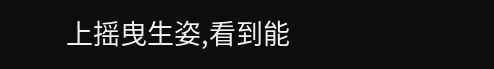上摇曳生姿,看到能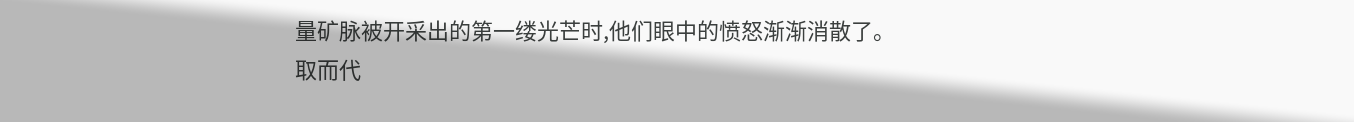量矿脉被开采出的第一缕光芒时,他们眼中的愤怒渐渐消散了。
取而代